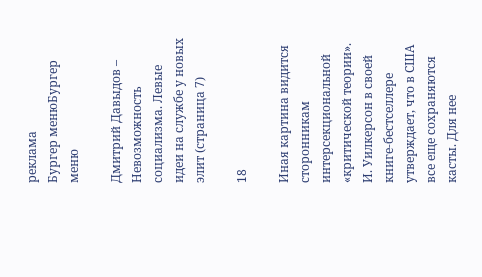реклама
Бургер менюБургер меню

Дмитрий Давыдов – Невозможность социализма. Левые идеи на службе у новых элит (страница 7)

18

Иная картина видится сторонникам интерсекциональной «критической теории». И. Уилкерсон в своей книге-бестселлере утверждает, что в США все еще сохраняются касты. Для нее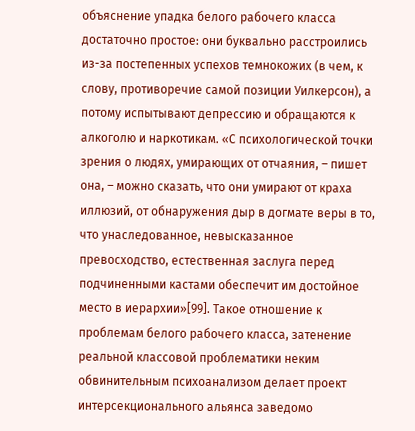объяснение упадка белого рабочего класса достаточно простое: они буквально расстроились из-за постепенных успехов темнокожих (в чем, к слову, противоречие самой позиции Уилкерсон), а потому испытывают депрессию и обращаются к алкоголю и наркотикам. «С психологической точки зрения о людях, умирающих от отчаяния, – пишет она, – можно сказать, что они умирают от краха иллюзий, от обнаружения дыр в догмате веры в то, что унаследованное, невысказанное превосходство, естественная заслуга перед подчиненными кастами обеспечит им достойное место в иерархии»[99]. Такое отношение к проблемам белого рабочего класса, затенение реальной классовой проблематики неким обвинительным психоанализом делает проект интерсекционального альянса заведомо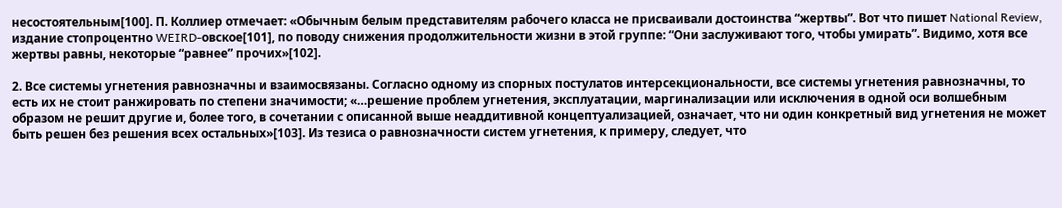несостоятельным[100]. П. Коллиер отмечает: «Обычным белым представителям рабочего класса не присваивали достоинства “жертвы”. Вот что пишет National Review, издание стопроцентно WEIRD-овское[101], по поводу снижения продолжительности жизни в этой группе: “Они заслуживают того, чтобы умирать”. Видимо, хотя все жертвы равны, некоторые “равнее” прочих»[102].

2. Все системы угнетения равнозначны и взаимосвязаны. Согласно одному из спорных постулатов интерсекциональности, все системы угнетения равнозначны, то есть их не стоит ранжировать по степени значимости; «…решение проблем угнетения, эксплуатации, маргинализации или исключения в одной оси волшебным образом не решит другие и, более того, в сочетании с описанной выше неаддитивной концептуализацией, означает, что ни один конкретный вид угнетения не может быть решен без решения всех остальных»[103]. Из тезиса о равнозначности систем угнетения, к примеру, следует, что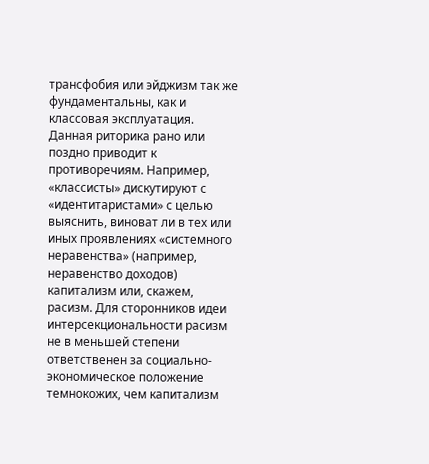трансфобия или эйджизм так же фундаментальны, как и классовая эксплуатация. Данная риторика рано или поздно приводит к противоречиям. Например, «классисты» дискутируют с «идентитаристами» с целью выяснить, виноват ли в тех или иных проявлениях «системного неравенства» (например, неравенство доходов) капитализм или, скажем, расизм. Для сторонников идеи интерсекциональности расизм не в меньшей степени ответственен за социально-экономическое положение темнокожих, чем капитализм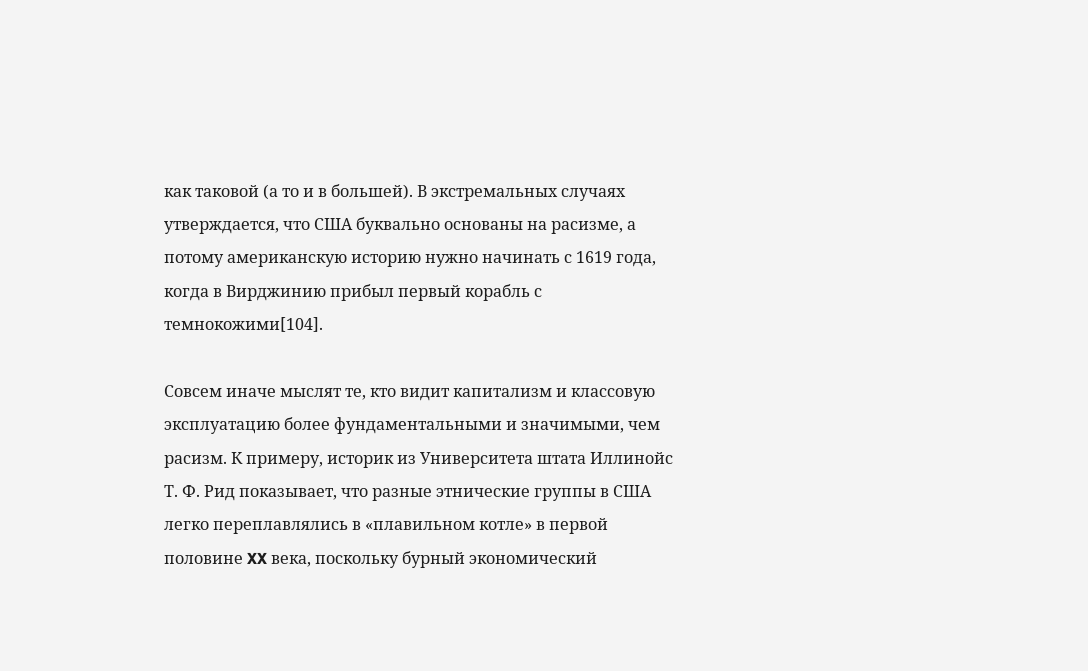как таковой (а то и в большей). В экстремальных случаях утверждается, что США буквально основаны на расизме, а потому американскую историю нужно начинать с 1619 года, когда в Вирджинию прибыл первый корабль с темнокожими[104].

Совсем иначе мыслят те, кто видит капитализм и классовую эксплуатацию более фундаментальными и значимыми, чем расизм. К примеру, историк из Университета штата Иллинойс Т. Ф. Рид показывает, что разные этнические группы в США легко переплавлялись в «плавильном котле» в первой половине XX века, поскольку бурный экономический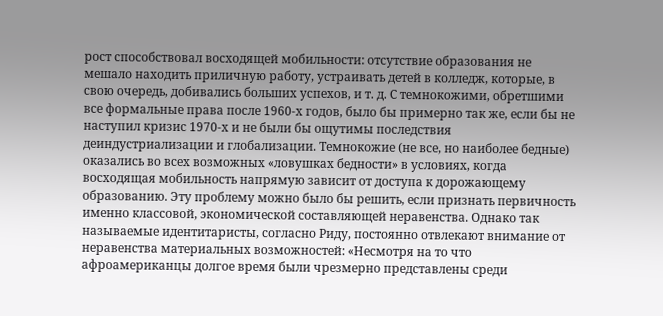рост способствовал восходящей мобильности: отсутствие образования не мешало находить приличную работу, устраивать детей в колледж, которые, в свою очередь, добивались больших успехов, и т. д. С темнокожими, обретшими все формальные права после 1960-х годов, было бы примерно так же, если бы не наступил кризис 1970-х и не были бы ощутимы последствия деиндустриализации и глобализации. Темнокожие (не все, но наиболее бедные) оказались во всех возможных «ловушках бедности» в условиях, когда восходящая мобильность напрямую зависит от доступа к дорожающему образованию. Эту проблему можно было бы решить, если признать первичность именно классовой, экономической составляющей неравенства. Однако так называемые идентитаристы, согласно Риду, постоянно отвлекают внимание от неравенства материальных возможностей: «Несмотря на то что афроамериканцы долгое время были чрезмерно представлены среди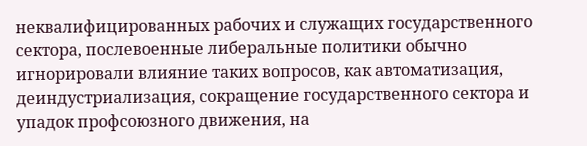неквалифицированных рабочих и служащих государственного сектора, послевоенные либеральные политики обычно игнорировали влияние таких вопросов, как автоматизация, деиндустриализация, сокращение государственного сектора и упадок профсоюзного движения, на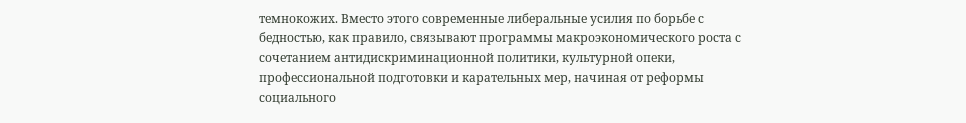темнокожих. Вместо этого современные либеральные усилия по борьбе с бедностью, как правило, связывают программы макроэкономического роста с сочетанием антидискриминационной политики, культурной опеки, профессиональной подготовки и карательных мер, начиная от реформы социального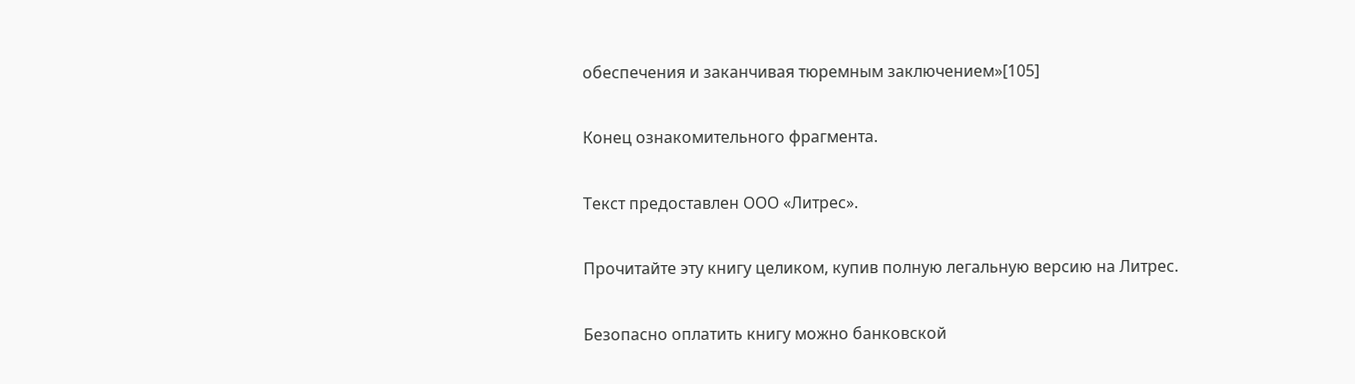обеспечения и заканчивая тюремным заключением»[105]

Конец ознакомительного фрагмента.

Текст предоставлен ООО «Литрес».

Прочитайте эту книгу целиком, купив полную легальную версию на Литрес.

Безопасно оплатить книгу можно банковской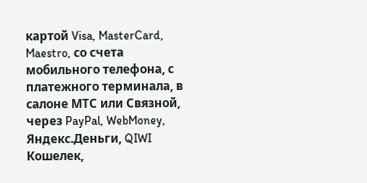картой Visa, MasterCard, Maestro, со счета мобильного телефона, с платежного терминала, в салоне МТС или Связной, через PayPal, WebMoney, Яндекс.Деньги, QIWI Кошелек,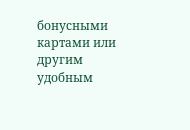бонусными картами или другим удобным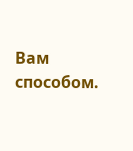Вам способом.